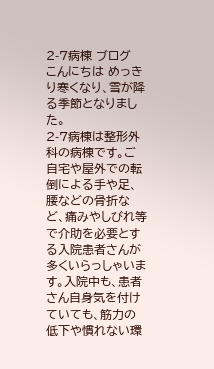2-7病棟 ブログ
こんにちは めっきり寒くなり、雪が降る季節となりました。
2-7病棟は整形外科の病棟です。ご自宅や屋外での転倒による手や足、腰などの骨折など、痛みやしびれ等で介助を必要とする入院患者さんが多くいらっしゃいます。入院中も、患者さん自身気を付けていても、筋力の低下や慣れない環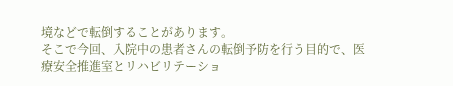境などで転倒することがあります。
そこで今回、入院中の患者さんの転倒予防を行う目的で、医療安全推進室とリハビリテーショ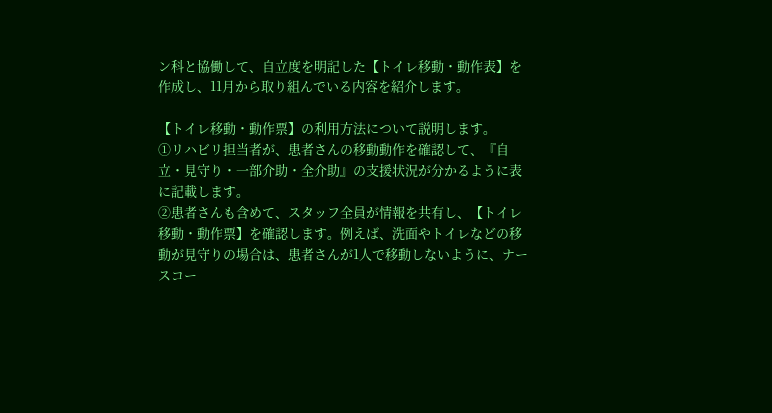ン科と協働して、自立度を明記した【トイレ移動・動作表】を作成し、11月から取り組んでいる内容を紹介します。

【トイレ移動・動作票】の利用方法について説明します。
①リハビリ担当者が、患者さんの移動動作を確認して、『自立・見守り・一部介助・全介助』の支援状況が分かるように表に記載します。
②患者さんも含めて、スタッフ全員が情報を共有し、【トイレ移動・動作票】を確認します。例えば、洗面やトイレなどの移動が見守りの場合は、患者さんが1人で移動しないように、ナースコー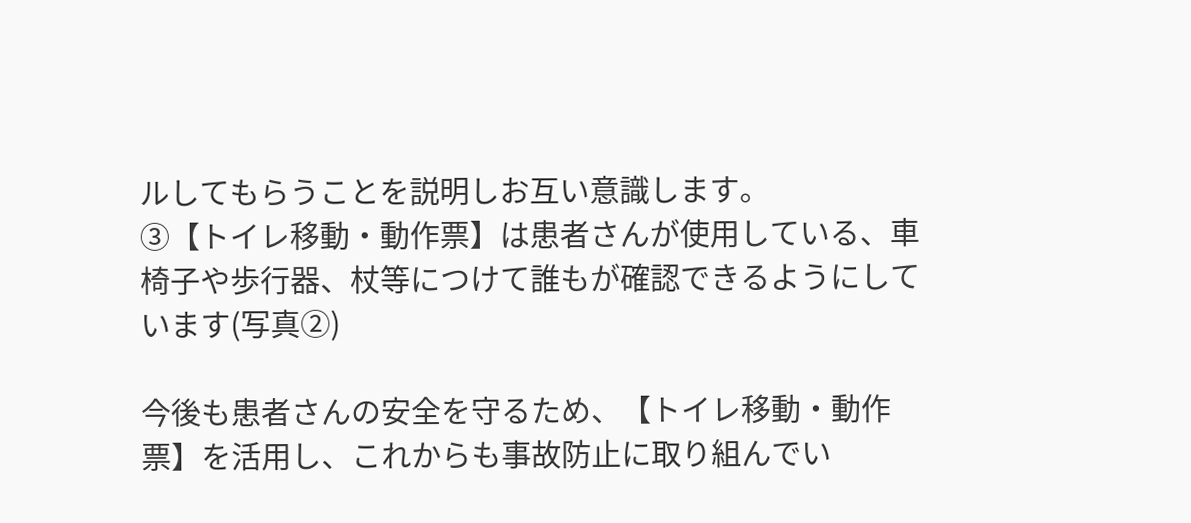ルしてもらうことを説明しお互い意識します。
③【トイレ移動・動作票】は患者さんが使用している、車椅子や歩行器、杖等につけて誰もが確認できるようにしています(写真②)

今後も患者さんの安全を守るため、【トイレ移動・動作票】を活用し、これからも事故防止に取り組んでい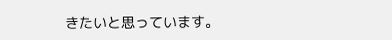きたいと思っています。